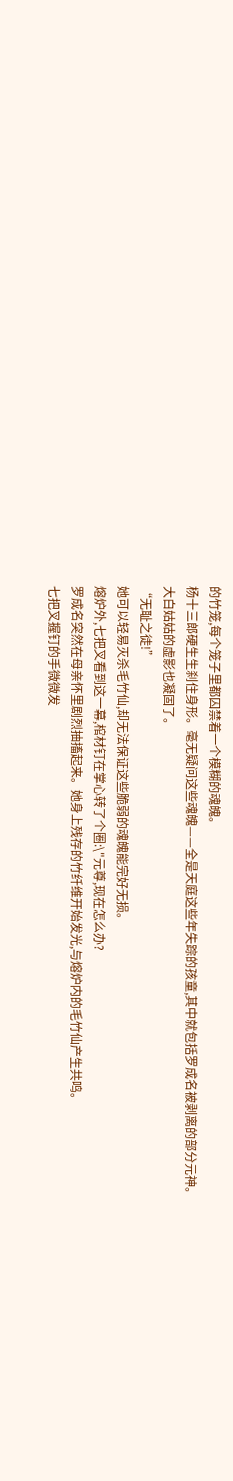的竹笼,每个笼子里都囚禁着一个模糊的魂魄。
杨十三郎硬生生刹住身形。毫无疑问这些魂魄——全是天庭这些年失踪的孩童,其中就包括罗成名被剥离的部分元神。
大白姑姑的虚影也凝固了。
“无耻之徒!”
她可以轻易灭杀毛竹仙,却无法保证这些脆弱的魂魄能完好无损。
熔炉外,七把叉看到这一幕,棺材钉在掌心转了个圈:\"元尊,现在怎么办?
罗成名突然在母亲怀里剧烈抽搐起来。她身上残存的竹纤维开始发光,与熔炉内的毛竹仙产生共鸣。
七把叉握钉的手微微发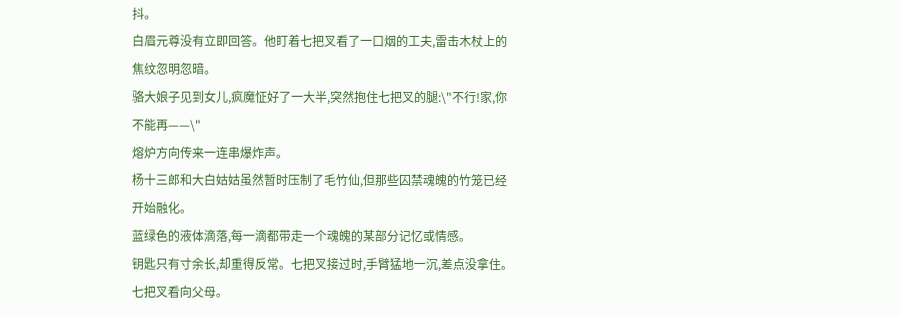抖。
白眉元尊没有立即回答。他盯着七把叉看了一口烟的工夫,雷击木杖上的焦纹忽明忽暗。
骆大娘子见到女儿,疯魔怔好了一大半,突然抱住七把叉的腿:\"不行!家,你不能再——\"
熔炉方向传来一连串爆炸声。
杨十三郎和大白姑姑虽然暂时压制了毛竹仙,但那些囚禁魂魄的竹笼已经开始融化。
蓝绿色的液体滴落,每一滴都带走一个魂魄的某部分记忆或情感。
钥匙只有寸余长,却重得反常。七把叉接过时,手臂猛地一沉,差点没拿住。
七把叉看向父母。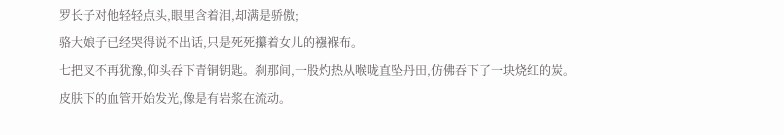罗长子对他轻轻点头,眼里含着泪,却满是骄傲;
骆大娘子已经哭得说不出话,只是死死攥着女儿的襁褓布。
七把叉不再犹豫,仰头吞下青铜钥匙。刹那间,一股灼热从喉咙直坠丹田,仿佛吞下了一块烧红的炭。
皮肤下的血管开始发光,像是有岩浆在流动。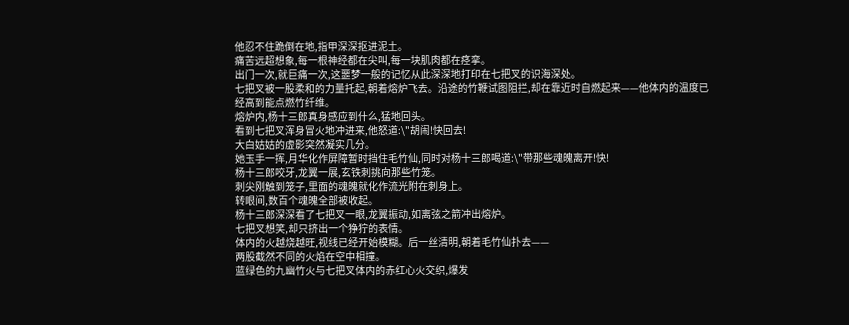他忍不住跪倒在地,指甲深深抠进泥土。
痛苦远超想象,每一根神经都在尖叫,每一块肌肉都在痉挛。
出门一次,就巨痛一次,这噩梦一般的记忆从此深深地打印在七把叉的识海深处。
七把叉被一股柔和的力量托起,朝着熔炉飞去。沿途的竹鞭试图阻拦,却在靠近时自燃起来——他体内的温度已经高到能点燃竹纤维。
熔炉内,杨十三郎真身感应到什么,猛地回头。
看到七把叉浑身冒火地冲进来,他怒道:\"胡闹!快回去!
大白姑姑的虚影突然凝实几分。
她玉手一挥,月华化作屏障暂时挡住毛竹仙,同时对杨十三郎喝道:\"带那些魂魄离开!快!
杨十三郎咬牙,龙翼一展,玄铁刺挑向那些竹笼。
刺尖刚触到笼子,里面的魂魄就化作流光附在刺身上。
转眼间,数百个魂魄全部被收起。
杨十三郎深深看了七把叉一眼,龙翼振动,如离弦之箭冲出熔炉。
七把叉想笑,却只挤出一个狰狞的表情。
体内的火越烧越旺,视线已经开始模糊。后一丝清明,朝着毛竹仙扑去——
两股截然不同的火焰在空中相撞。
蓝绿色的九幽竹火与七把叉体内的赤红心火交织,爆发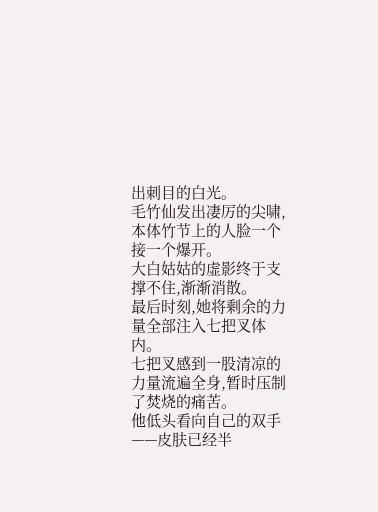出刺目的白光。
毛竹仙发出凄厉的尖啸,本体竹节上的人脸一个接一个爆开。
大白姑姑的虚影终于支撑不住,渐渐消散。
最后时刻,她将剩余的力量全部注入七把叉体内。
七把叉感到一股清凉的力量流遍全身,暂时压制了焚烧的痛苦。
他低头看向自己的双手——皮肤已经半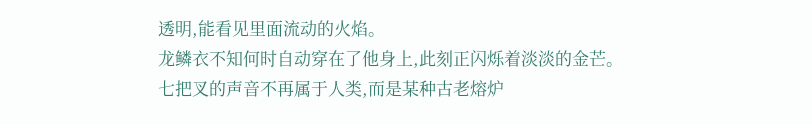透明,能看见里面流动的火焰。
龙鳞衣不知何时自动穿在了他身上,此刻正闪烁着淡淡的金芒。
七把叉的声音不再属于人类,而是某种古老熔炉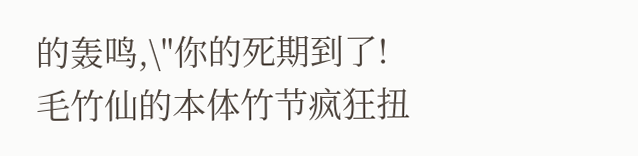的轰鸣,\"你的死期到了!
毛竹仙的本体竹节疯狂扭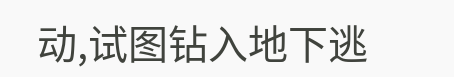动,试图钻入地下逃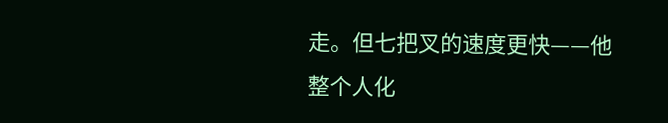走。但七把叉的速度更快——他整个人化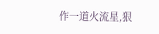作一道火流星,狠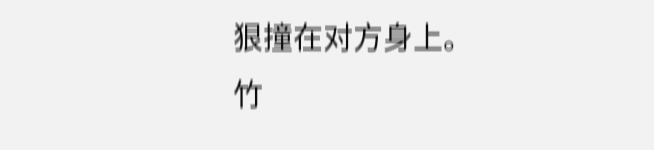狠撞在对方身上。
竹